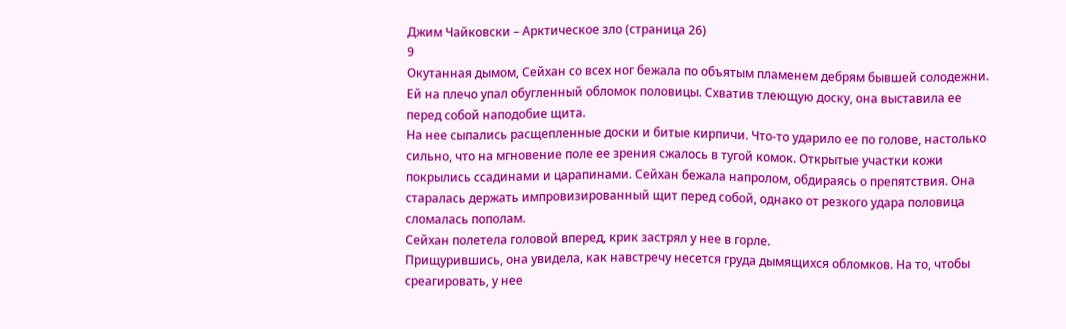Джим Чайковски – Арктическое зло (страница 26)
9
Окутанная дымом, Сейхан со всех ног бежала по объятым пламенем дебрям бывшей солодежни. Ей на плечо упал обугленный обломок половицы. Схватив тлеющую доску, она выставила ее перед собой наподобие щита.
На нее сыпались расщепленные доски и битые кирпичи. Что-то ударило ее по голове, настолько сильно, что на мгновение поле ее зрения сжалось в тугой комок. Открытые участки кожи покрылись ссадинами и царапинами. Сейхан бежала напролом, обдираясь о препятствия. Она старалась держать импровизированный щит перед собой, однако от резкого удара половица сломалась пополам.
Сейхан полетела головой вперед, крик застрял у нее в горле.
Прищурившись, она увидела, как навстречу несется груда дымящихся обломков. На то, чтобы среагировать, у нее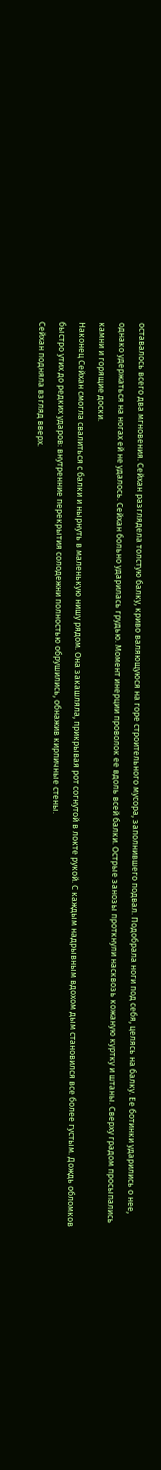оставалось всего два мгновения. Сейхан разглядела толстую балку, криво валяющуюся на горе строительного мусора, заполнившего подвал. Подобрала ноги под себя, целясь на балку. Ее ботинки ударились о нее, однако удержаться на ногах ей не удалось. Сейхан больно ударилась грудью. Момент инерции проволок ее вдоль всей балки. Острые занозы проткнули насквозь кожаную куртку и штаны. Сверху градом просыпались камни и горящие доски.
Наконец Сейхан смогла свалиться с балки и нырнуть в маленькую нишу рядом. Она закашляла, прикрывая рот согнутой в локте рукой. С каждым надрывным вдохом дым становился все более густым. Дождь обломков быстро утих до редких ударов: внутренние перекрытия солодежни полностью обрушились, обнажив кирпичные стены.
Сейхан подняла взгляд вверх.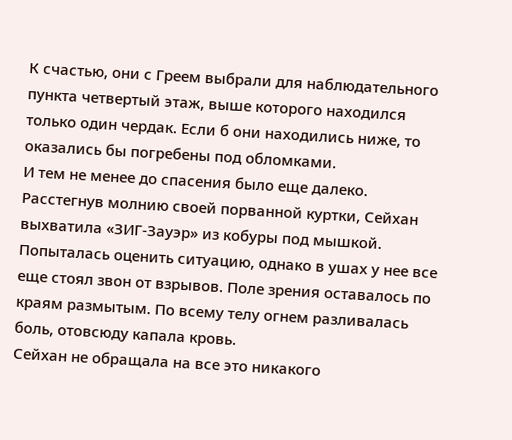К счастью, они с Греем выбрали для наблюдательного пункта четвертый этаж, выше которого находился только один чердак. Если б они находились ниже, то оказались бы погребены под обломками.
И тем не менее до спасения было еще далеко.
Расстегнув молнию своей порванной куртки, Сейхан выхватила «ЗИГ-Зауэр» из кобуры под мышкой. Попыталась оценить ситуацию, однако в ушах у нее все еще стоял звон от взрывов. Поле зрения оставалось по краям размытым. По всему телу огнем разливалась боль, отовсюду капала кровь.
Сейхан не обращала на все это никакого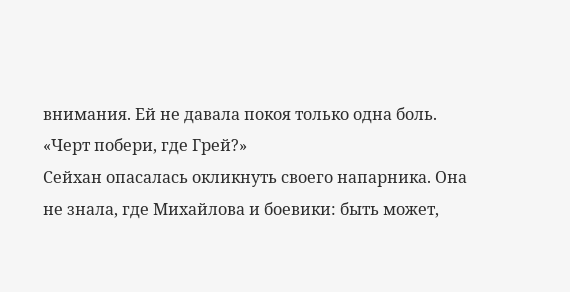внимания. Ей не давала покоя только одна боль.
«Черт побери, где Грей?»
Сейхан опасалась окликнуть своего напарника. Она не знала, где Михайлова и боевики: быть может,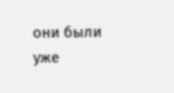они были уже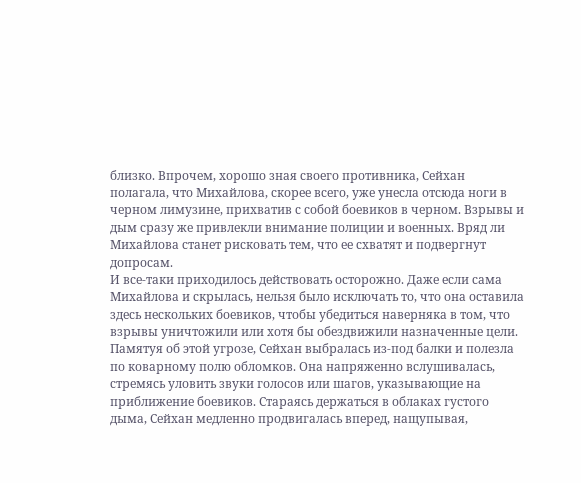близко. Впрочем, хорошо зная своего противника, Сейхан полагала, что Михайлова, скорее всего, уже унесла отсюда ноги в черном лимузине, прихватив с собой боевиков в черном. Взрывы и дым сразу же привлекли внимание полиции и военных. Вряд ли Михайлова станет рисковать тем, что ее схватят и подвергнут допросам.
И все-таки приходилось действовать осторожно. Даже если сама Михайлова и скрылась, нельзя было исключать то, что она оставила здесь нескольких боевиков, чтобы убедиться наверняка в том, что взрывы уничтожили или хотя бы обездвижили назначенные цели.
Памятуя об этой угрозе, Сейхан выбралась из-под балки и полезла по коварному полю обломков. Она напряженно вслушивалась, стремясь уловить звуки голосов или шагов, указывающие на приближение боевиков. Стараясь держаться в облаках густого дыма, Сейхан медленно продвигалась вперед, нащупывая,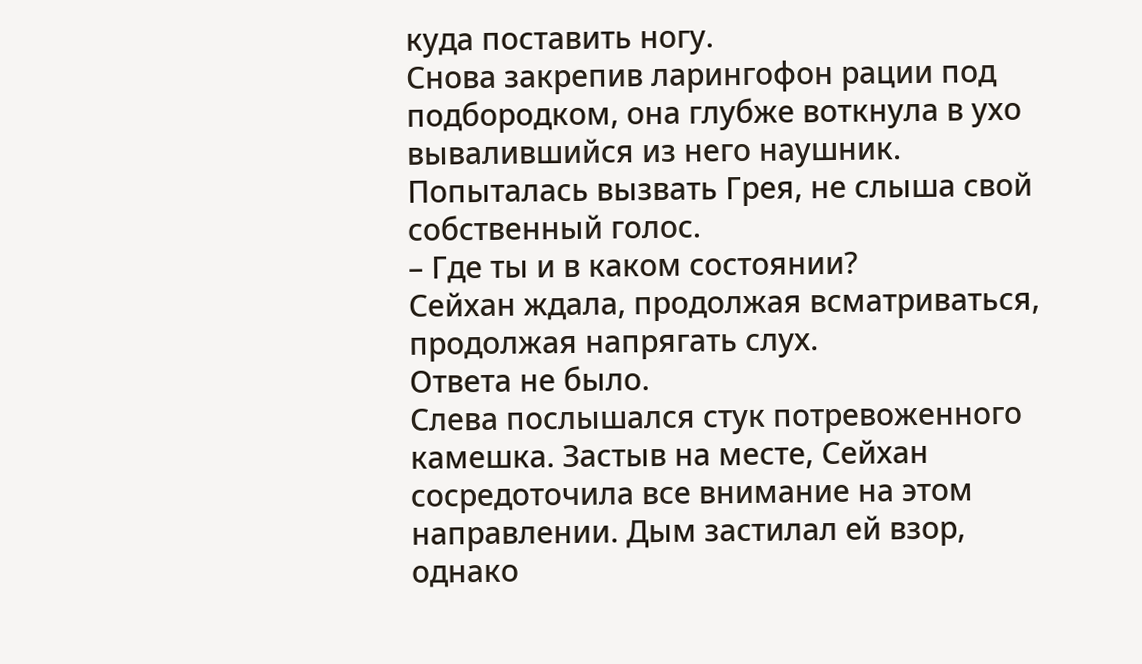куда поставить ногу.
Снова закрепив ларингофон рации под подбородком, она глубже воткнула в ухо вывалившийся из него наушник. Попыталась вызвать Грея, не слыша свой собственный голос.
– Где ты и в каком состоянии?
Сейхан ждала, продолжая всматриваться, продолжая напрягать слух.
Ответа не было.
Слева послышался стук потревоженного камешка. Застыв на месте, Сейхан сосредоточила все внимание на этом направлении. Дым застилал ей взор, однако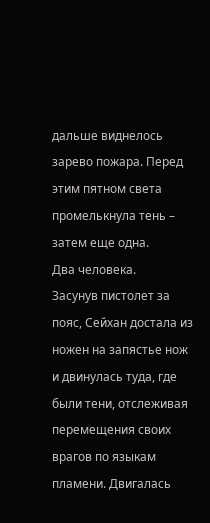дальше виднелось зарево пожара. Перед этим пятном света промелькнула тень – затем еще одна.
Два человека.
Засунув пистолет за пояс, Сейхан достала из ножен на запястье нож и двинулась туда, где были тени, отслеживая перемещения своих врагов по языкам пламени. Двигалась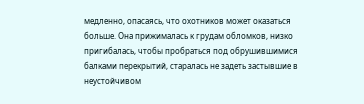медленно, опасаясь, что охотников может оказаться больше. Она прижималась к грудам обломков, низко пригибалась, чтобы пробраться под обрушившимися балками перекрытий, старалась не задеть застывшие в неустойчивом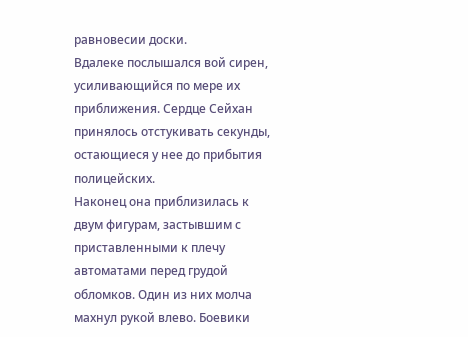равновесии доски.
Вдалеке послышался вой сирен, усиливающийся по мере их приближения. Сердце Сейхан принялось отстукивать секунды, остающиеся у нее до прибытия полицейских.
Наконец она приблизилась к двум фигурам, застывшим с приставленными к плечу автоматами перед грудой обломков. Один из них молча махнул рукой влево. Боевики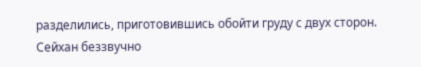разделились, приготовившись обойти груду с двух сторон.
Сейхан беззвучно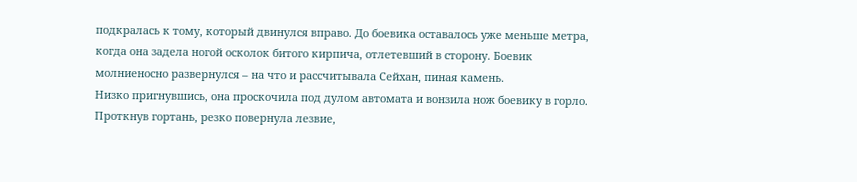подкралась к тому, который двинулся вправо. До боевика оставалось уже меньше метра, когда она задела ногой осколок битого кирпича, отлетевший в сторону. Боевик молниеносно развернулся – на что и рассчитывала Сейхан, пиная камень.
Низко пригнувшись, она проскочила под дулом автомата и вонзила нож боевику в горло. Проткнув гортань, резко повернула лезвие,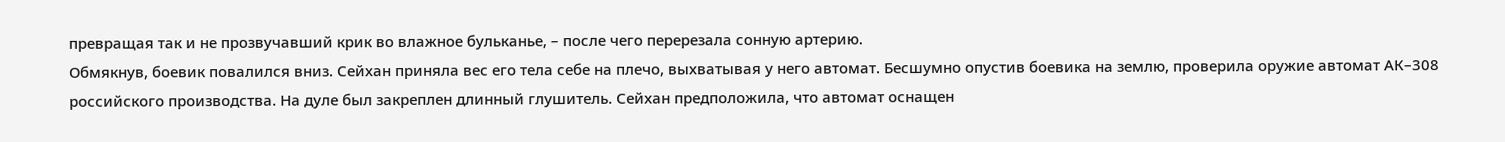превращая так и не прозвучавший крик во влажное бульканье, – после чего перерезала сонную артерию.
Обмякнув, боевик повалился вниз. Сейхан приняла вес его тела себе на плечо, выхватывая у него автомат. Бесшумно опустив боевика на землю, проверила оружие автомат АК–308 российского производства. На дуле был закреплен длинный глушитель. Сейхан предположила, что автомат оснащен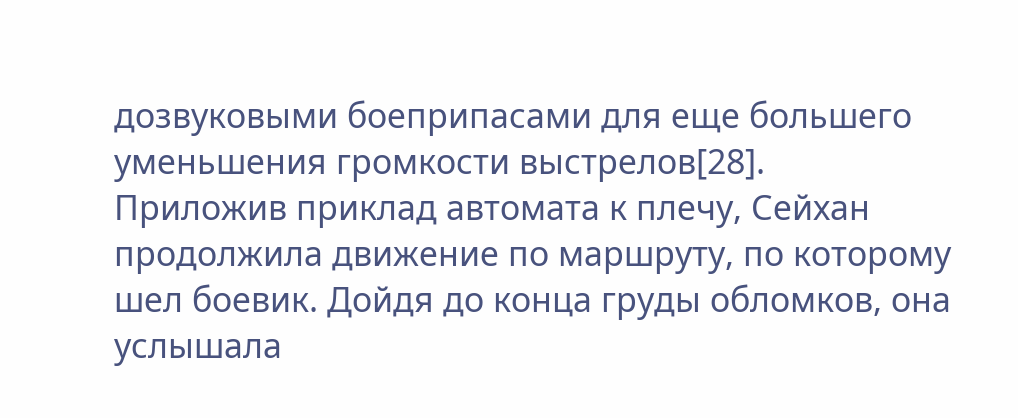дозвуковыми боеприпасами для еще большего уменьшения громкости выстрелов[28].
Приложив приклад автомата к плечу, Сейхан продолжила движение по маршруту, по которому шел боевик. Дойдя до конца груды обломков, она услышала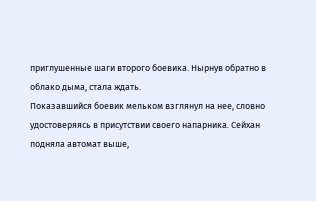приглушенные шаги второго боевика. Нырнув обратно в облако дыма, стала ждать.
Показавшийся боевик мельком взглянул на нее, словно удостоверяясь в присутствии своего напарника. Сейхан подняла автомат выше,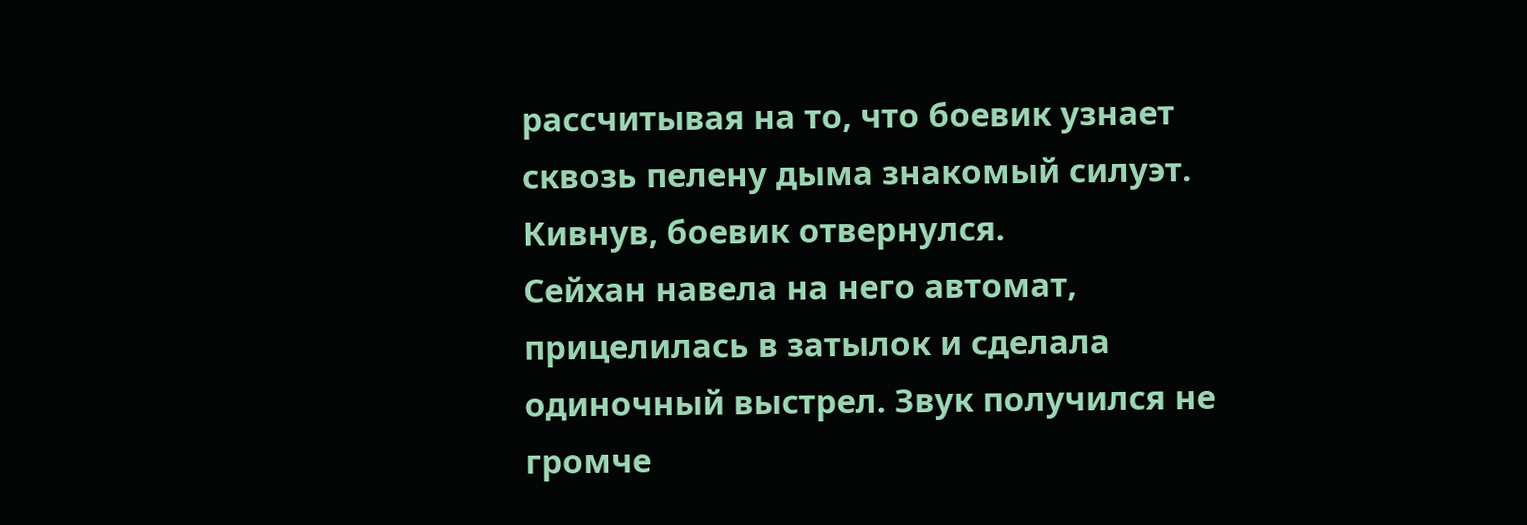рассчитывая на то, что боевик узнает сквозь пелену дыма знакомый силуэт. Кивнув, боевик отвернулся.
Сейхан навела на него автомат, прицелилась в затылок и сделала одиночный выстрел. Звук получился не громче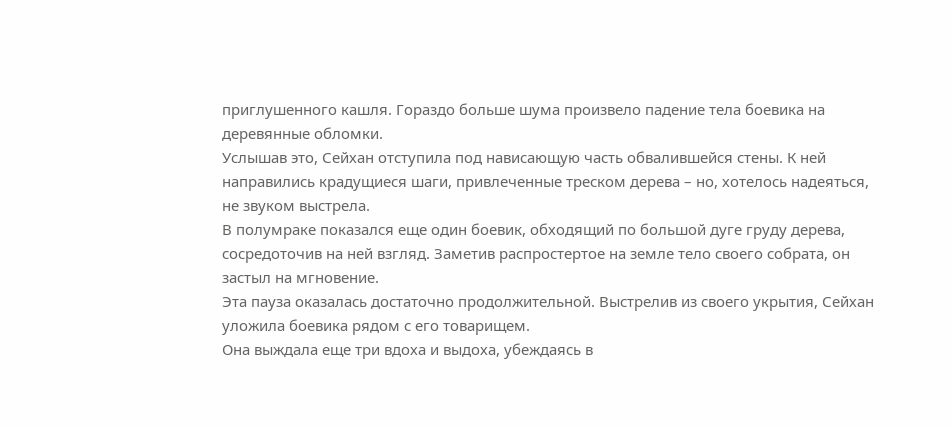приглушенного кашля. Гораздо больше шума произвело падение тела боевика на деревянные обломки.
Услышав это, Сейхан отступила под нависающую часть обвалившейся стены. К ней направились крадущиеся шаги, привлеченные треском дерева – но, хотелось надеяться, не звуком выстрела.
В полумраке показался еще один боевик, обходящий по большой дуге груду дерева, сосредоточив на ней взгляд. Заметив распростертое на земле тело своего собрата, он застыл на мгновение.
Эта пауза оказалась достаточно продолжительной. Выстрелив из своего укрытия, Сейхан уложила боевика рядом с его товарищем.
Она выждала еще три вдоха и выдоха, убеждаясь в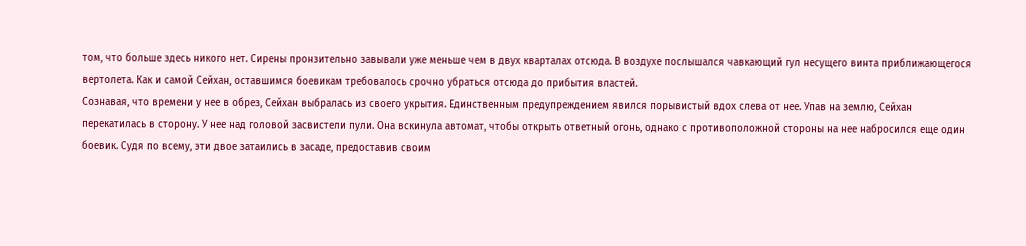том, что больше здесь никого нет. Сирены пронзительно завывали уже меньше чем в двух кварталах отсюда. В воздухе послышался чавкающий гул несущего винта приближающегося вертолета. Как и самой Сейхан, оставшимся боевикам требовалось срочно убраться отсюда до прибытия властей.
Сознавая, что времени у нее в обрез, Сейхан выбралась из своего укрытия. Единственным предупреждением явился порывистый вдох слева от нее. Упав на землю, Сейхан перекатилась в сторону. У нее над головой засвистели пули. Она вскинула автомат, чтобы открыть ответный огонь, однако с противоположной стороны на нее набросился еще один боевик. Судя по всему, эти двое затаились в засаде, предоставив своим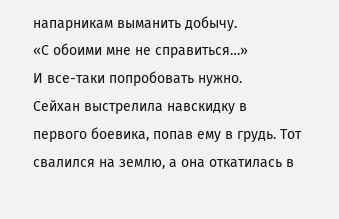напарникам выманить добычу.
«С обоими мне не справиться…»
И все-таки попробовать нужно.
Сейхан выстрелила навскидку в первого боевика, попав ему в грудь. Тот свалился на землю, а она откатилась в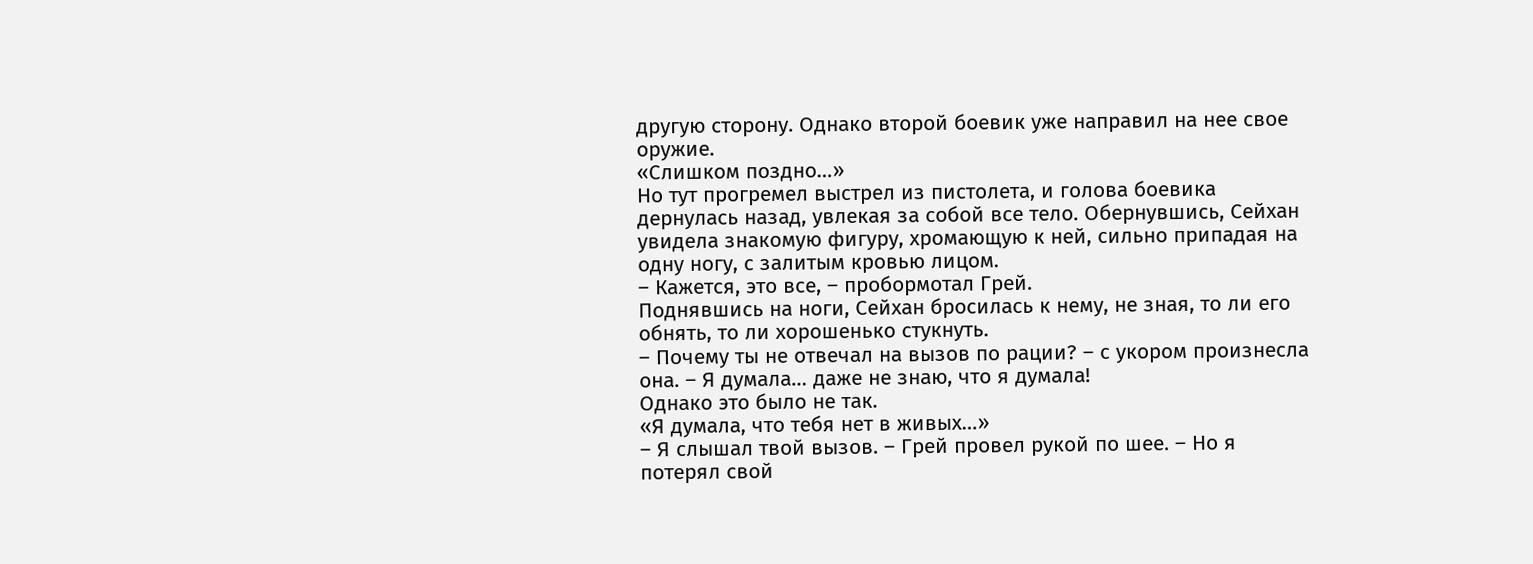другую сторону. Однако второй боевик уже направил на нее свое оружие.
«Слишком поздно…»
Но тут прогремел выстрел из пистолета, и голова боевика дернулась назад, увлекая за собой все тело. Обернувшись, Сейхан увидела знакомую фигуру, хромающую к ней, сильно припадая на одну ногу, с залитым кровью лицом.
– Кажется, это все, – пробормотал Грей.
Поднявшись на ноги, Сейхан бросилась к нему, не зная, то ли его обнять, то ли хорошенько стукнуть.
– Почему ты не отвечал на вызов по рации? – с укором произнесла она. – Я думала… даже не знаю, что я думала!
Однако это было не так.
«Я думала, что тебя нет в живых…»
– Я слышал твой вызов. – Грей провел рукой по шее. – Но я потерял свой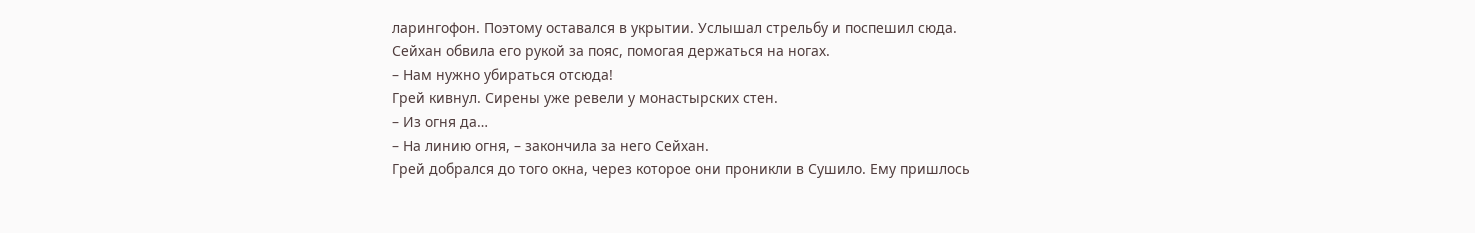ларингофон. Поэтому оставался в укрытии. Услышал стрельбу и поспешил сюда.
Сейхан обвила его рукой за пояс, помогая держаться на ногах.
– Нам нужно убираться отсюда!
Грей кивнул. Сирены уже ревели у монастырских стен.
– Из огня да…
– На линию огня, – закончила за него Сейхан.
Грей добрался до того окна, через которое они проникли в Сушило. Ему пришлось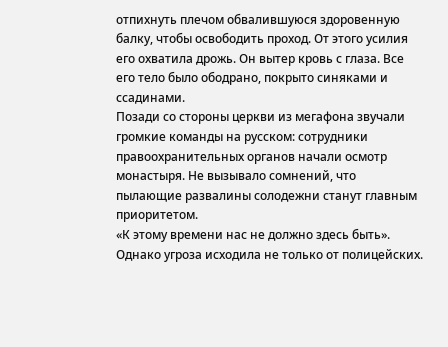отпихнуть плечом обвалившуюся здоровенную балку, чтобы освободить проход. От этого усилия его охватила дрожь. Он вытер кровь с глаза. Все его тело было ободрано, покрыто синяками и ссадинами.
Позади со стороны церкви из мегафона звучали громкие команды на русском: сотрудники правоохранительных органов начали осмотр монастыря. Не вызывало сомнений, что пылающие развалины солодежни станут главным приоритетом.
«К этому времени нас не должно здесь быть».
Однако угроза исходила не только от полицейских.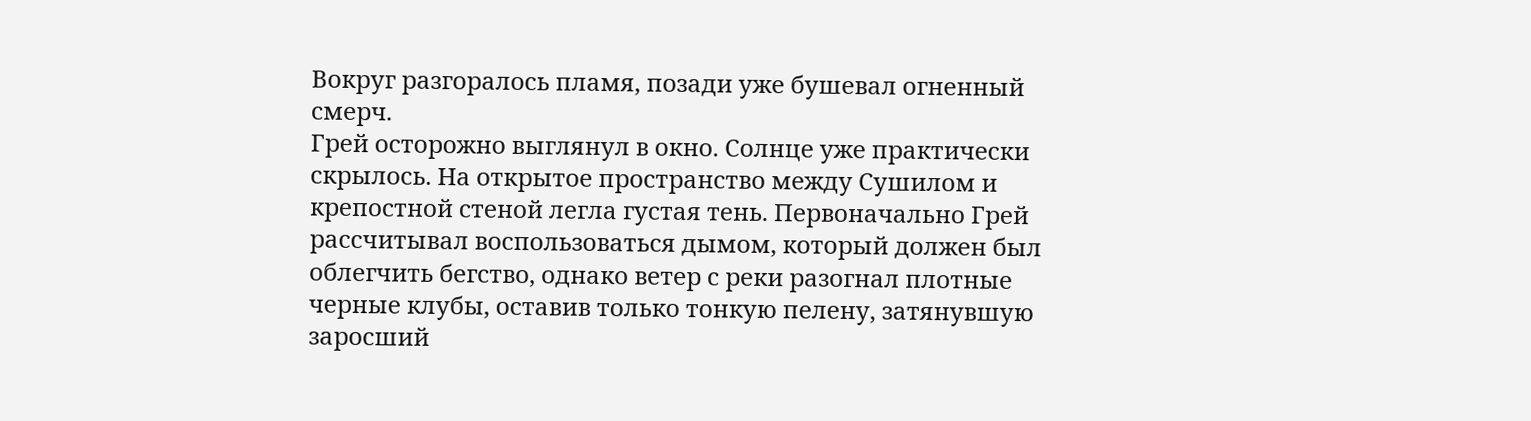Вокруг разгоралось пламя, позади уже бушевал огненный смерч.
Грей осторожно выглянул в окно. Солнце уже практически скрылось. На открытое пространство между Сушилом и крепостной стеной легла густая тень. Первоначально Грей рассчитывал воспользоваться дымом, который должен был облегчить бегство, однако ветер с реки разогнал плотные черные клубы, оставив только тонкую пелену, затянувшую заросший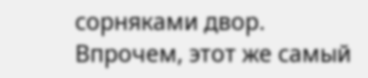сорняками двор. Впрочем, этот же самый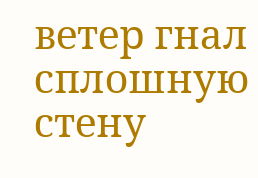ветер гнал сплошную стену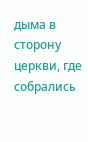дыма в сторону церкви, где собрались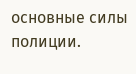основные силы полиции.